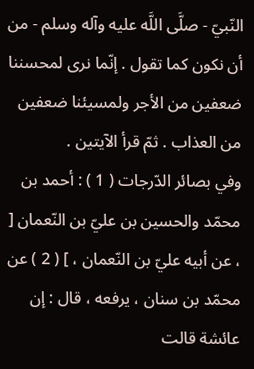النّبيّ - صلَّى اللَّه عليه وآله وسلم - من أن نكون كما تقول . إنّما نرى لمحسننا ضعفين من الأجر ولمسيئنا ضعفين من العذاب . ثمّ قرأ الآيتين .
وفي بصائر الدّرجات ( 1 ) : أحمد بن محمّد والحسين بن عليّ بن النّعمان [ ، عن أبيه عليّ بن النّعمان ، ] ( 2 ) عن محمّد بن سنان ، يرفعه ، قال : إن عائشة قالت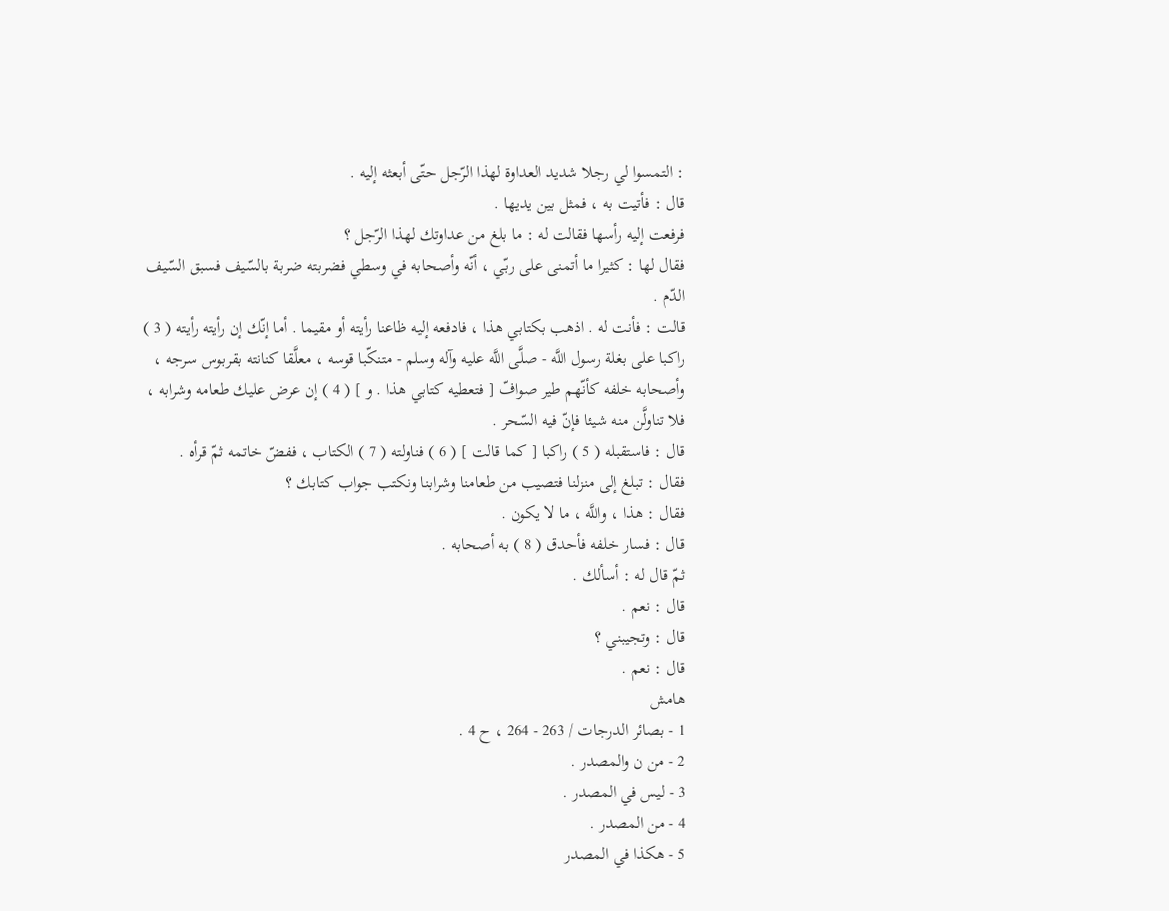: التمسوا لي رجلا شديد العداوة لهذا الرّجل حتّى أبعثه إليه .
قال : فأتيت به ، فمثل بين يديها .
فرفعت إليه رأسها فقالت له : ما بلغ من عداوتك لهذا الرّجل ؟
فقال لها : كثيرا ما أتمنى على ربّي ، أنّه وأصحابه في وسطي فضربته ضربة بالسّيف فسبق السّيف الدّم .
قالت : فأنت له . اذهب بكتابي هذا ، فادفعه إليه ظاعنا رأيته أو مقيما . أما إنّك إن رأيته رأيته ( 3 ) راكبا على بغلة رسول اللَّه - صلَّى اللَّه عليه وآله وسلم - متنكّبا قوسه ، معلَّقا كنانته بقربوس سرجه ، وأصحابه خلفه كأنّهم طير صوافّ [ فتعطيه كتابي هذا . و ] ( 4 ) إن عرض عليك طعامه وشرابه ، فلا تناولَّن منه شيئا فإنّ فيه السّحر .
قال : فاستقبله ( 5 ) راكبا [ كما قالت ] ( 6 ) فناولته ( 7 ) الكتاب ، ففضّ خاتمه ثمّ قرأه .
فقال : تبلغ إلى منزلنا فتصيب من طعامنا وشرابنا ونكتب جواب كتابك ؟
فقال : هذا ، واللَّه ، ما لا يكون .
قال : فسار خلفه فأحدق ( 8 ) به أصحابه .
ثمّ قال له : أسألك .
قال : نعم .
قال : وتجيبني ؟
قال : نعم .
هامش
1 - بصائر الدرجات / 263 - 264 ، ح 4 .
2 - من ن والمصدر .
3 - ليس في المصدر .
4 - من المصدر .
5 - هكذا في المصدر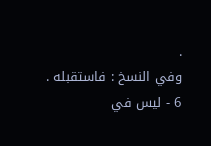.
وفي النسخ : فاستقبله .
6 - ليس في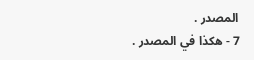المصدر .
7 - هكذا في المصدر .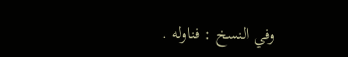وفي النسخ : فناوله .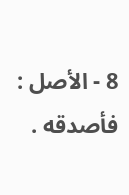8 - الأصل : فأصدقه .